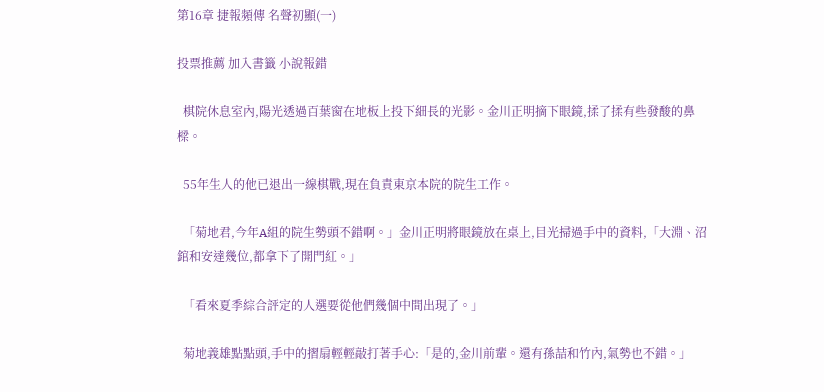第16章 捷報頻傳 名聲初顯(一)

投票推薦 加入書籤 小說報錯

  棋院休息室內,陽光透過百葉窗在地板上投下細長的光影。金川正明摘下眼鏡,揉了揉有些發酸的鼻樑。

  55年生人的他已退出一線棋戰,現在負責東京本院的院生工作。

  「菊地君,今年A組的院生勢頭不錯啊。」金川正明將眼鏡放在桌上,目光掃過手中的資料,「大淵、沼錧和安達幾位,都拿下了開門紅。」

  「看來夏季綜合評定的人選要從他們幾個中間出現了。」

  菊地義雄點點頭,手中的摺扇輕輕敲打著手心:「是的,金川前輩。還有孫喆和竹內,氣勢也不錯。」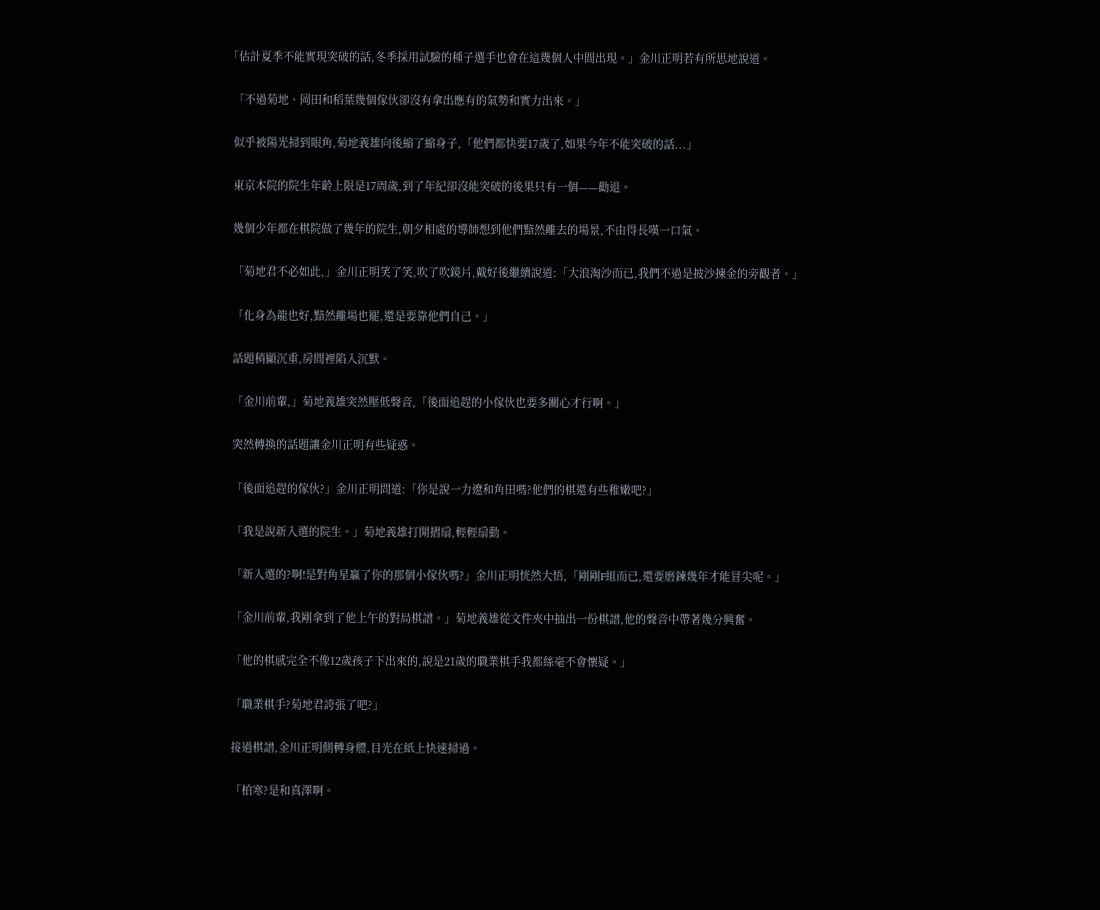「估計夏季不能實現突破的話,冬季採用試驗的種子選手也會在這幾個人中間出現。」金川正明若有所思地說道。

  「不過菊地、岡田和稻葉幾個傢伙卻沒有拿出應有的氣勢和實力出來。」

  似乎被陽光掃到眼角,菊地義雄向後縮了縮身子,「他們都快要17歲了,如果今年不能突破的話...」

  東京本院的院生年齡上限是17周歲,到了年紀卻沒能突破的後果只有一個——勸退。

  幾個少年都在棋院做了幾年的院生,朝夕相處的導師想到他們黯然離去的場景,不由得長嘆一口氣。

  「菊地君不必如此,」金川正明笑了笑,吹了吹鏡片,戴好後繼續說道:「大浪淘沙而已,我們不過是披沙揀金的旁觀者。」

  「化身為龍也好,黯然離場也罷,還是要靠他們自己。」

  話題稍顯沉重,房間裡陷入沉默。

  「金川前輩,」菊地義雄突然壓低聲音,「後面追趕的小傢伙也要多關心才行啊。」

  突然轉換的話題讓金川正明有些疑惑。

  「後面追趕的傢伙?」金川正明問道:「你是說一力遼和角田嗎?他們的棋還有些稚嫩吧?」

  「我是說新入選的院生。」菊地義雄打開摺扇,輕輕扇動。

  「新入選的?啊!是對角星贏了你的那個小傢伙嗎?」金川正明恍然大悟,「剛剛F組而已,還要磨鍊幾年才能冒尖呢。」

  「金川前輩,我剛拿到了他上午的對局棋譜。」菊地義雄從文件夾中抽出一份棋譜,他的聲音中帶著幾分興奮。

  「他的棋感完全不像12歲孩子下出來的,說是21歲的職業棋手我都絲毫不會懷疑。」

  「職業棋手?菊地君誇張了吧?」

  接過棋譜,金川正明側轉身體,目光在紙上快速掃過。

  「柏寒?是和真澤啊。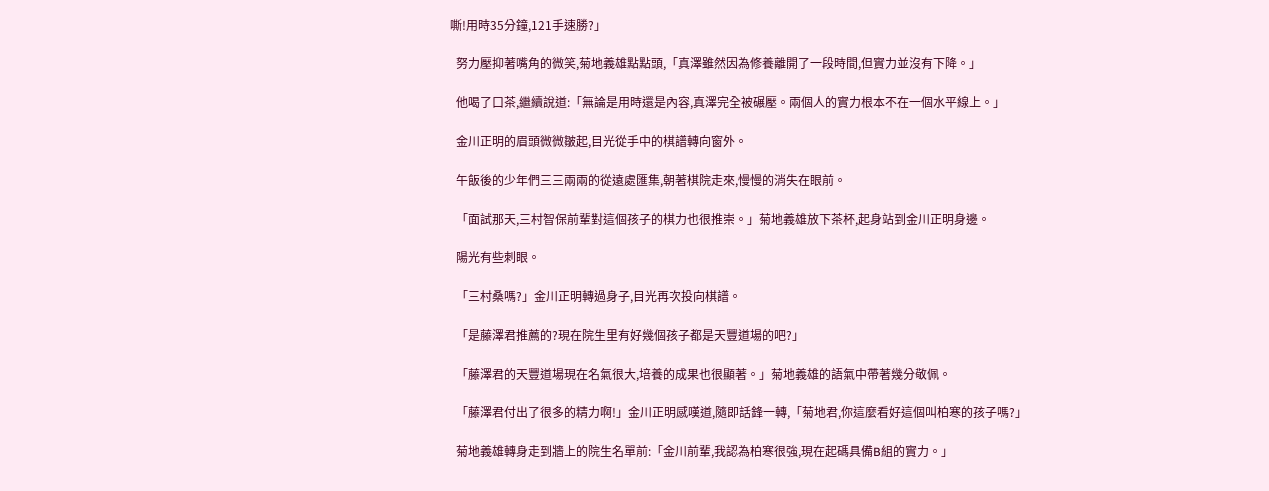嘶!用時35分鐘,121手速勝?」

  努力壓抑著嘴角的微笑,菊地義雄點點頭,「真澤雖然因為修養離開了一段時間,但實力並沒有下降。」

  他喝了口茶,繼續說道:「無論是用時還是內容,真澤完全被碾壓。兩個人的實力根本不在一個水平線上。」

  金川正明的眉頭微微皺起,目光從手中的棋譜轉向窗外。

  午飯後的少年們三三兩兩的從遠處匯集,朝著棋院走來,慢慢的消失在眼前。

  「面試那天,三村智保前輩對這個孩子的棋力也很推崇。」菊地義雄放下茶杯,起身站到金川正明身邊。

  陽光有些刺眼。

  「三村桑嗎?」金川正明轉過身子,目光再次投向棋譜。

  「是藤澤君推薦的?現在院生里有好幾個孩子都是天豐道場的吧?」

  「藤澤君的天豐道場現在名氣很大,培養的成果也很顯著。」菊地義雄的語氣中帶著幾分敬佩。

  「藤澤君付出了很多的精力啊!」金川正明感嘆道,隨即話鋒一轉,「菊地君,你這麼看好這個叫柏寒的孩子嗎?」

  菊地義雄轉身走到牆上的院生名單前:「金川前輩,我認為柏寒很強,現在起碼具備B組的實力。」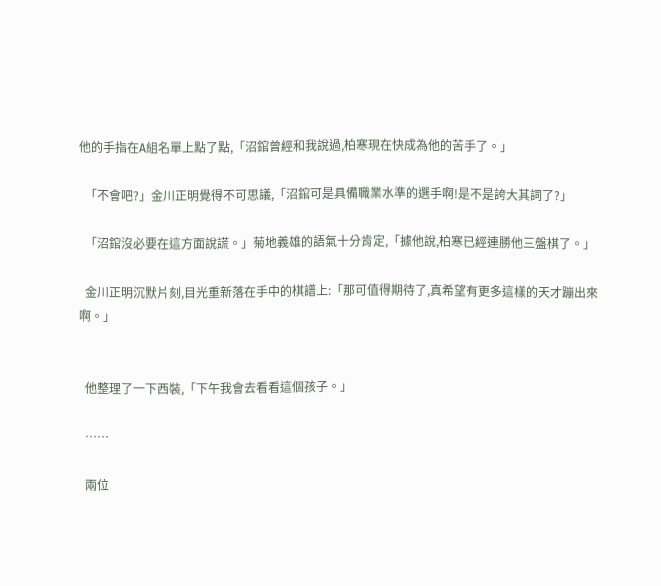他的手指在A組名單上點了點,「沼錧曾經和我說過,柏寒現在快成為他的苦手了。」

  「不會吧?」金川正明覺得不可思議,「沼錧可是具備職業水準的選手啊!是不是誇大其詞了?」

  「沼錧沒必要在這方面說謊。」菊地義雄的語氣十分肯定,「據他說,柏寒已經連勝他三盤棋了。」

  金川正明沉默片刻,目光重新落在手中的棋譜上:「那可值得期待了,真希望有更多這樣的天才蹦出來啊。」


  他整理了一下西裝,「下午我會去看看這個孩子。」

  ……

  兩位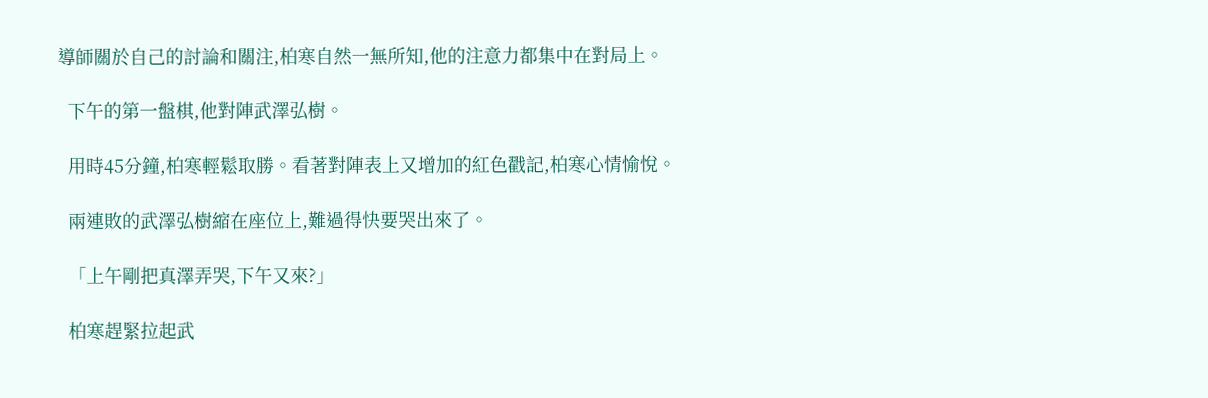導師關於自己的討論和關注,柏寒自然一無所知,他的注意力都集中在對局上。

  下午的第一盤棋,他對陣武澤弘樹。

  用時45分鐘,柏寒輕鬆取勝。看著對陣表上又增加的紅色戳記,柏寒心情愉悅。

  兩連敗的武澤弘樹縮在座位上,難過得快要哭出來了。

  「上午剛把真澤弄哭,下午又來?」

  柏寒趕緊拉起武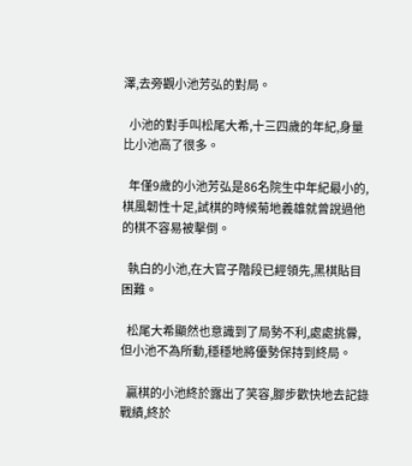澤,去旁觀小池芳弘的對局。

  小池的對手叫松尾大希,十三四歲的年紀,身量比小池高了很多。

  年僅9歲的小池芳弘是86名院生中年紀最小的,棋風韌性十足,試棋的時候菊地義雄就曾說過他的棋不容易被擊倒。

  執白的小池,在大官子階段已經領先,黑棋貼目困難。

  松尾大希顯然也意識到了局勢不利,處處挑釁,但小池不為所動,穩穩地將優勢保持到終局。

  贏棋的小池終於露出了笑容,腳步歡快地去記錄戰績,終於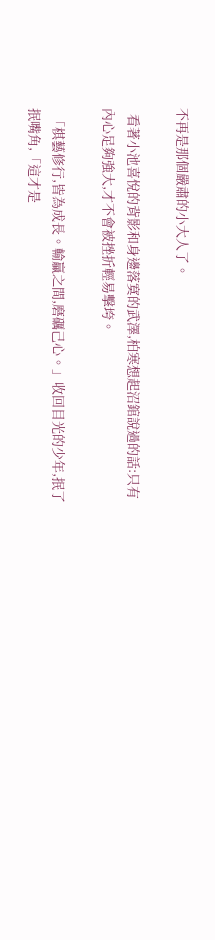不再是那個嚴肅的小大人了。

  看著小池喜悅的背影和身邊落寞的武澤,柏寒想起沼錧說過的話:只有內心足夠強大,才不會被挫折輕易擊垮。

  「棋藝修行,皆為成長。輸贏之間,磨礪己心。」收回目光的少年,抿了抿嘴角,「這才是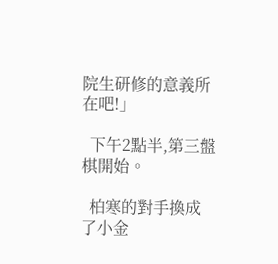院生研修的意義所在吧!」

  下午2點半,第三盤棋開始。

  柏寒的對手換成了小金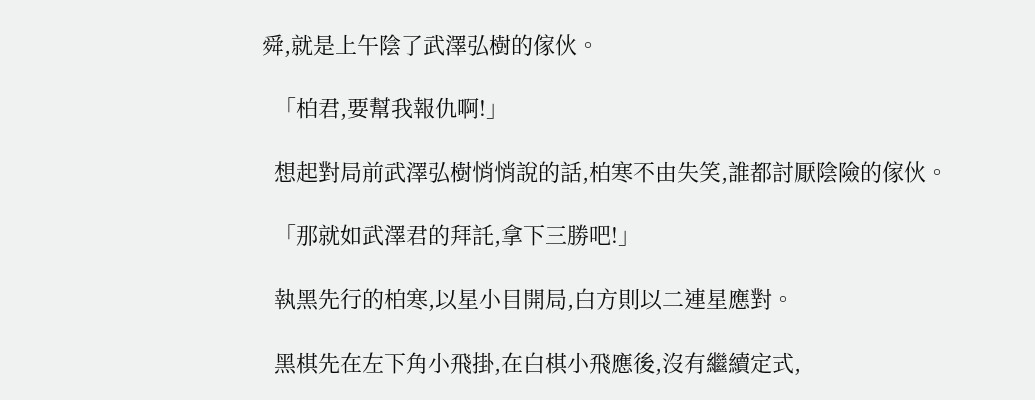舜,就是上午陰了武澤弘樹的傢伙。

  「柏君,要幫我報仇啊!」

  想起對局前武澤弘樹悄悄說的話,柏寒不由失笑,誰都討厭陰險的傢伙。

  「那就如武澤君的拜託,拿下三勝吧!」

  執黑先行的柏寒,以星小目開局,白方則以二連星應對。

  黑棋先在左下角小飛掛,在白棋小飛應後,沒有繼續定式,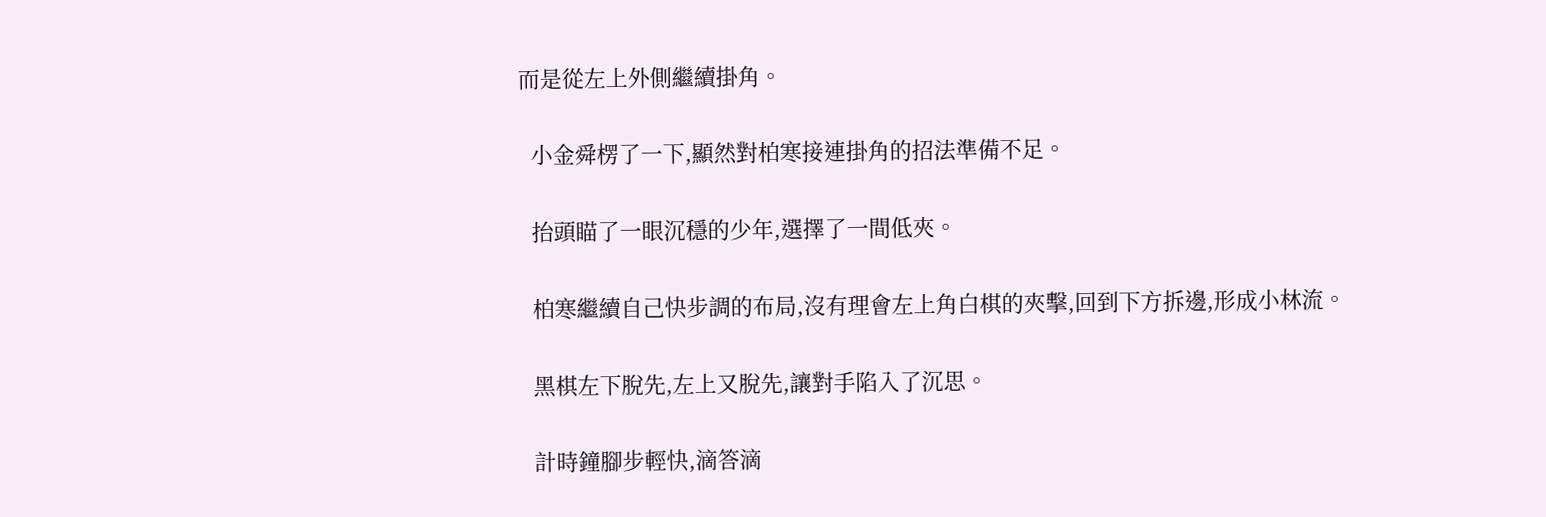而是從左上外側繼續掛角。

  小金舜楞了一下,顯然對柏寒接連掛角的招法準備不足。

  抬頭瞄了一眼沉穩的少年,選擇了一間低夾。

  柏寒繼續自己快步調的布局,沒有理會左上角白棋的夾擊,回到下方拆邊,形成小林流。

  黑棋左下脫先,左上又脫先,讓對手陷入了沉思。

  計時鐘腳步輕快,滴答滴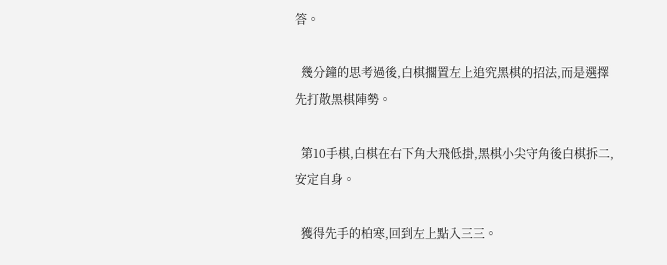答。

  幾分鐘的思考過後,白棋擱置左上追究黑棋的招法,而是選擇先打散黑棋陣勢。

  第10手棋,白棋在右下角大飛低掛,黑棋小尖守角後白棋拆二,安定自身。

  獲得先手的柏寒,回到左上點入三三。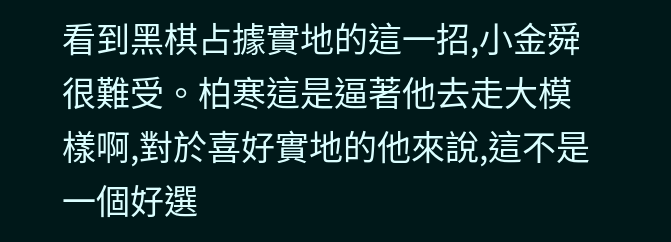看到黑棋占據實地的這一招,小金舜很難受。柏寒這是逼著他去走大模樣啊,對於喜好實地的他來說,這不是一個好選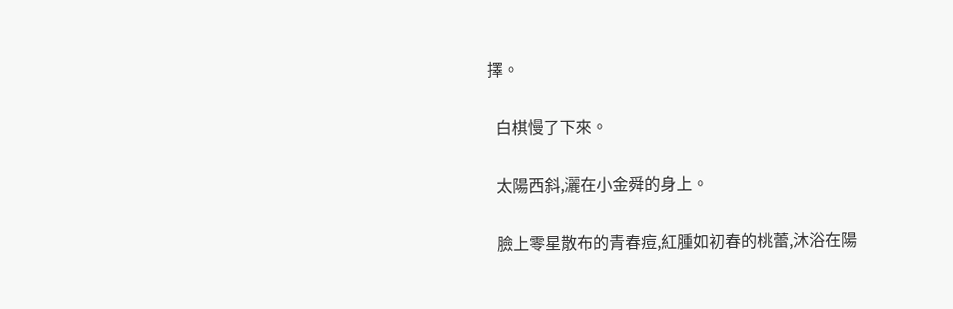擇。

  白棋慢了下來。

  太陽西斜,灑在小金舜的身上。

  臉上零星散布的青春痘,紅腫如初春的桃蕾,沐浴在陽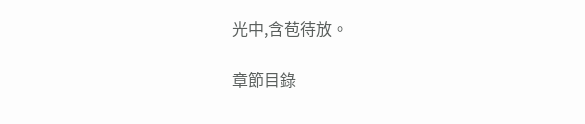光中,含苞待放。

章節目錄